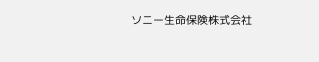ソニー生命保険株式会社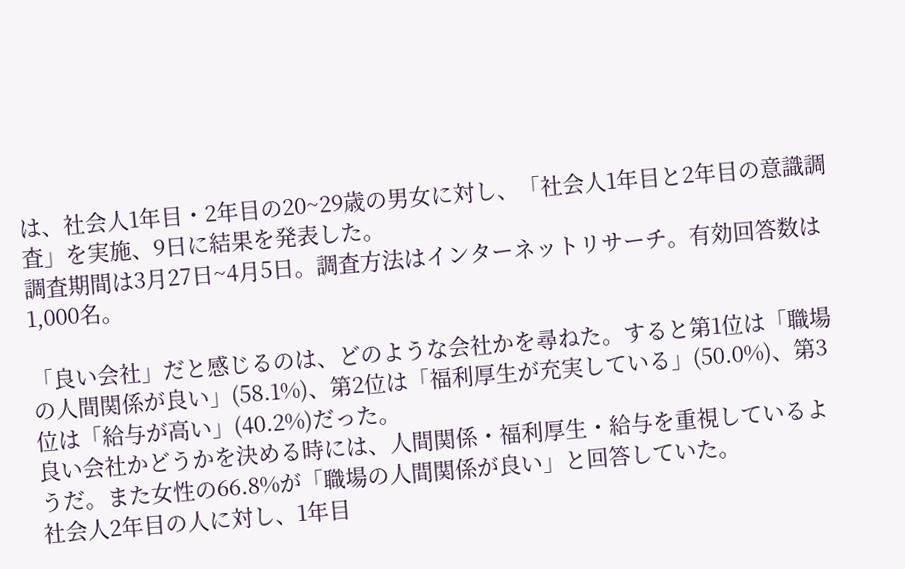は、社会人1年目・2年目の20~29歳の男女に対し、「社会人1年目と2年目の意識調査」を実施、9日に結果を発表した。
調査期間は3月27日~4月5日。調査方法はインターネットリサーチ。有効回答数は1,000名。

「良い会社」だと感じるのは、どのような会社かを尋ねた。すると第1位は「職場の人間関係が良い」(58.1%)、第2位は「福利厚生が充実している」(50.0%)、第3位は「給与が高い」(40.2%)だった。
良い会社かどうかを決める時には、人間関係・福利厚生・給与を重視しているようだ。また女性の66.8%が「職場の人間関係が良い」と回答していた。
社会人2年目の人に対し、1年目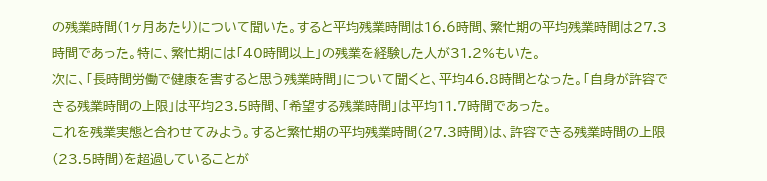の残業時間(1ヶ月あたり)について聞いた。すると平均残業時間は16.6時間、繁忙期の平均残業時間は27.3時間であった。特に、繁忙期には「40時間以上」の残業を経験した人が31.2%もいた。
次に、「長時間労働で健康を害すると思う残業時間」について聞くと、平均46.8時間となった。「自身が許容できる残業時間の上限」は平均23.5時間、「希望する残業時間」は平均11.7時間であった。
これを残業実態と合わせてみよう。すると繁忙期の平均残業時間(27.3時間)は、許容できる残業時間の上限(23.5時間)を超過していることが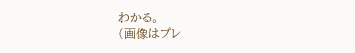わかる。
(画像はプレ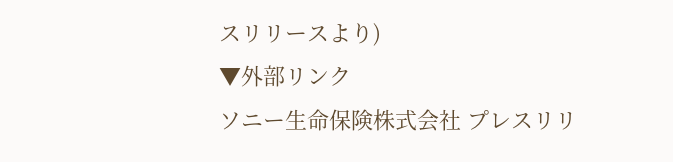スリリースより)
▼外部リンク
ソニー生命保険株式会社 プレスリリ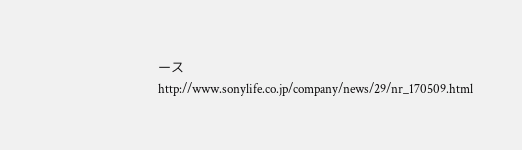ース
http://www.sonylife.co.jp/company/news/29/nr_170509.html